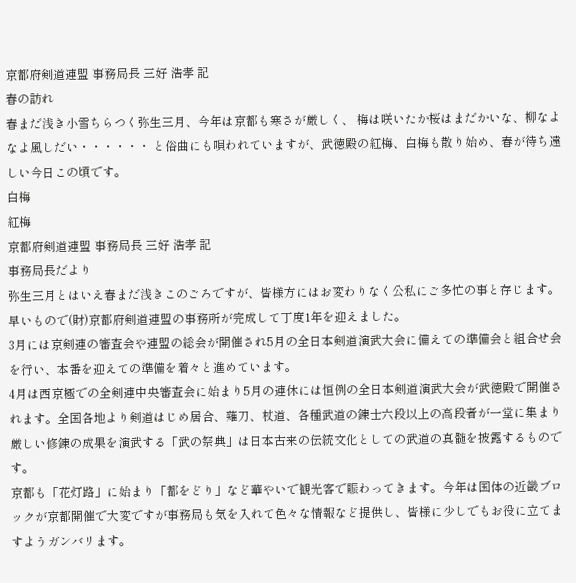京都府剣道連盟 事務局長 三好 浩孝 記
春の訪れ
春まだ浅き小雪ちらつく弥生三月、今年は京都も寒さが厳しく、 梅は咲いたか桜はまだかいな、柳なよなよ風しだい・・・・・・ と俗曲にも唄われていますが、武徳殿の紅梅、白梅も散り始め、春が待ち遠しい今日この頃です。
白梅
紅梅
京都府剣道連盟 事務局長 三好 浩孝 記
事務局長だより
弥生三月とはいえ春まだ浅きこのごろですが、皆様方にはお変わりなく公私にご多忙の事と存じます。
早いもので(財)京都府剣道連盟の事務所が完成して丁度1年を迎えました。
3月には京剣連の審査会や連盟の総会が開催され5月の全日本剣道演武大会に備えての準備会と組合せ会を行い、本番を迎えての準備を着々と進めています。
4月は西京極での全剣連中央審査会に始まり5月の連休には恒例の全日本剣道演武大会が武徳殿で開催されます。全国各地より剣道はじめ居合、薙刀、杖道、各種武道の錬士六段以上の高段者が一堂に集まり厳しい修錬の成果を演武する「武の祭典」は日本古来の伝統文化としての武道の真髄を披露するものです。
京都も「花灯路」に始まり「都をどり」など華やいで観光客で賑わってきます。今年は国体の近畿ブロックが京都開催で大変ですが事務局も気を入れて色々な情報など提供し、皆様に少しでもお役に立てますようガンバリます。